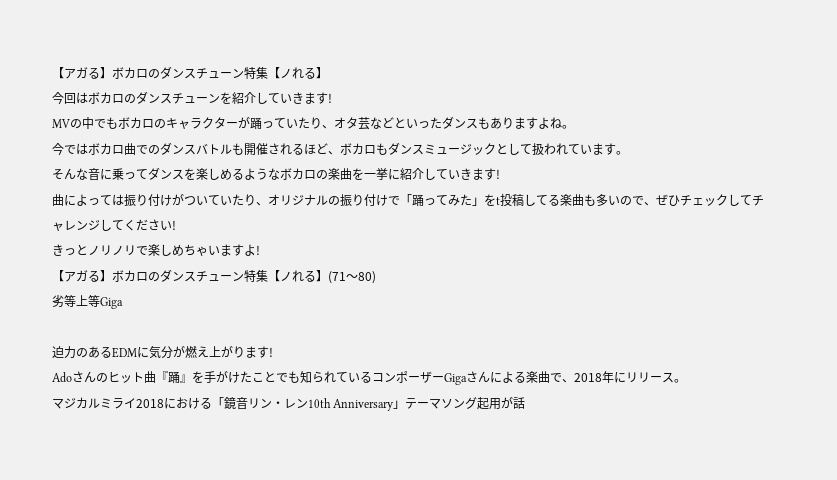【アガる】ボカロのダンスチューン特集【ノれる】
今回はボカロのダンスチューンを紹介していきます!
MVの中でもボカロのキャラクターが踊っていたり、オタ芸などといったダンスもありますよね。
今ではボカロ曲でのダンスバトルも開催されるほど、ボカロもダンスミュージックとして扱われています。
そんな音に乗ってダンスを楽しめるようなボカロの楽曲を一挙に紹介していきます!
曲によっては振り付けがついていたり、オリジナルの振り付けで「踊ってみた」をt投稿してる楽曲も多いので、ぜひチェックしてチャレンジしてください!
きっとノリノリで楽しめちゃいますよ!
【アガる】ボカロのダンスチューン特集【ノれる】(71〜80)
劣等上等Giga

迫力のあるEDMに気分が燃え上がります!
Adoさんのヒット曲『踊』を手がけたことでも知られているコンポーザーGigaさんによる楽曲で、2018年にリリース。
マジカルミライ2018における「鏡音リン・レン10th Anniversary」テーマソング起用が話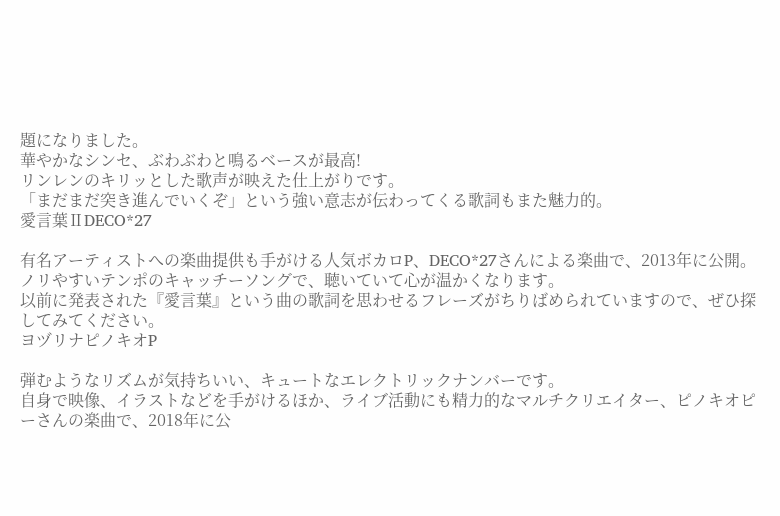題になりました。
華やかなシンセ、ぶわぶわと鳴るベースが最高!
リンレンのキリッとした歌声が映えた仕上がりです。
「まだまだ突き進んでいくぞ」という強い意志が伝わってくる歌詞もまた魅力的。
愛言葉ⅡDECO*27

有名アーティストへの楽曲提供も手がける人気ボカロP、DECO*27さんによる楽曲で、2013年に公開。
ノリやすいテンポのキャッチーソングで、聴いていて心が温かくなります。
以前に発表された『愛言葉』という曲の歌詞を思わせるフレーズがちりばめられていますので、ぜひ探してみてください。
ヨヅリナピノキオP

弾むようなリズムが気持ちいい、キュートなエレクトリックナンバーです。
自身で映像、イラストなどを手がけるほか、ライブ活動にも精力的なマルチクリエイター、ピノキオピーさんの楽曲で、2018年に公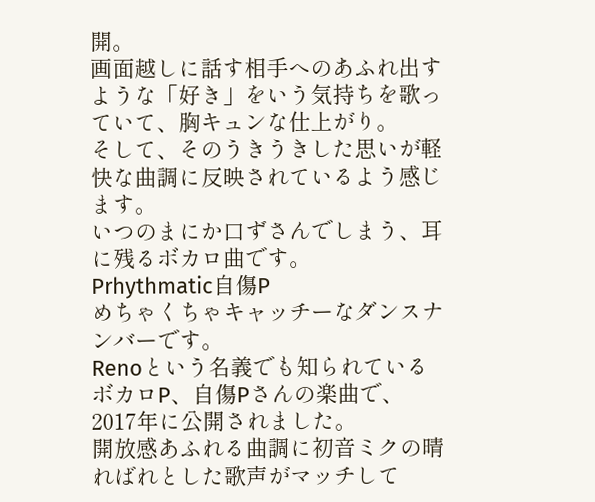開。
画面越しに話す相手へのあふれ出すような「好き」をいう気持ちを歌っていて、胸キュンな仕上がり。
そして、そのうきうきした思いが軽快な曲調に反映されているよう感じます。
いつのまにか口ずさんでしまう、耳に残るボカロ曲です。
Prhythmatic自傷P
めちゃくちゃキャッチーなダンスナンバーです。
Renoという名義でも知られているボカロP、自傷Pさんの楽曲で、2017年に公開されました。
開放感あふれる曲調に初音ミクの晴ればれとした歌声がマッチして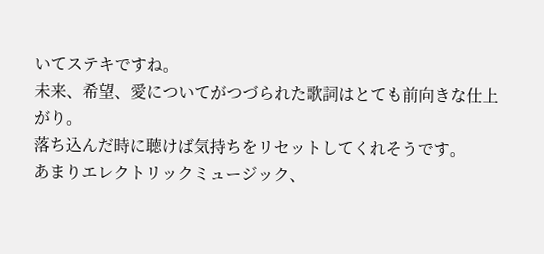いてステキですね。
未来、希望、愛についてがつづられた歌詞はとても前向きな仕上がり。
落ち込んだ時に聴けば気持ちをリセットしてくれそうです。
あまりエレクトリックミュージック、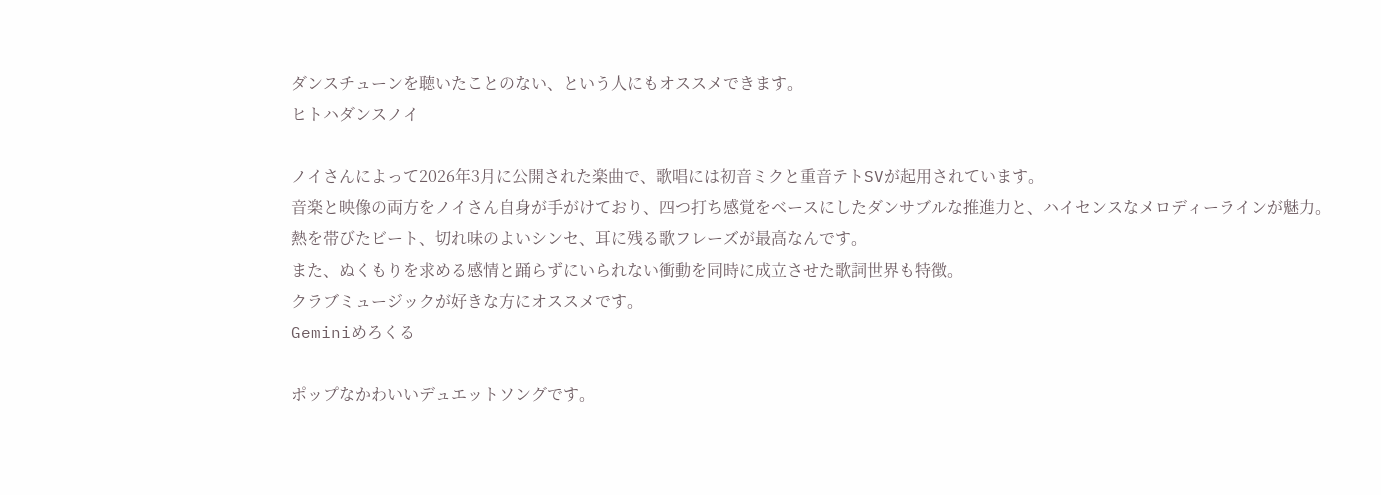ダンスチューンを聴いたことのない、という人にもオススメできます。
ヒトハダンスノイ

ノイさんによって2026年3月に公開された楽曲で、歌唱には初音ミクと重音テトSVが起用されています。
音楽と映像の両方をノイさん自身が手がけており、四つ打ち感覚をベースにしたダンサブルな推進力と、ハイセンスなメロディーラインが魅力。
熱を帯びたビート、切れ味のよいシンセ、耳に残る歌フレーズが最高なんです。
また、ぬくもりを求める感情と踊らずにいられない衝動を同時に成立させた歌詞世界も特徴。
クラブミュージックが好きな方にオススメです。
Geminiめろくる

ポップなかわいいデュエットソングです。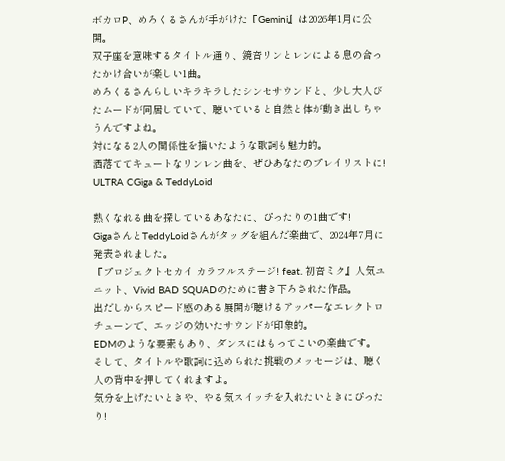ボカロP、めろくるさんが手がけた『Gemini』は2026年1月に公開。
双子座を意味するタイトル通り、鏡音リンとレンによる息の合ったかけ合いが楽しい1曲。
めろくるさんらしいキラキラしたシンセサウンドと、少し大人びたムードが同居していて、聴いていると自然と体が動き出しちゃうんですよね。
対になる2人の関係性を描いたような歌詞も魅力的。
洒落ててキュートなリンレン曲を、ぜひあなたのプレイリストに!
ULTRA CGiga & TeddyLoid

熱くなれる曲を探しているあなたに、ぴったりの1曲です!
GigaさんとTeddyLoidさんがタッグを組んだ楽曲で、2024年7月に発表されました。
『プロジェクトセカイ カラフルステージ! feat. 初音ミク』人気ユニット、Vivid BAD SQUADのために書き下ろされた作品。
出だしからスピード感のある展開が聴けるアッパーなエレクトロチューンで、エッジの効いたサウンドが印象的。
EDMのような要素もあり、ダンスにはもってこいの楽曲です。
そして、タイトルや歌詞に込められた挑戦のメッセージは、聴く人の背中を押してくれますよ。
気分を上げたいときや、やる気スイッチを入れたいときにぴったり!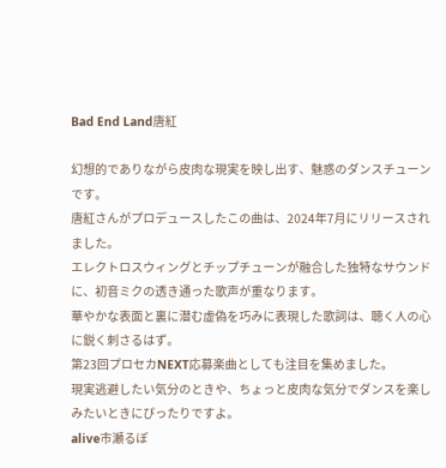Bad End Land唐紅

幻想的でありながら皮肉な現実を映し出す、魅惑のダンスチューンです。
唐紅さんがプロデュースしたこの曲は、2024年7月にリリースされました。
エレクトロスウィングとチップチューンが融合した独特なサウンドに、初音ミクの透き通った歌声が重なります。
華やかな表面と裏に潜む虚偽を巧みに表現した歌詞は、聴く人の心に鋭く刺さるはず。
第23回プロセカNEXT応募楽曲としても注目を集めました。
現実逃避したい気分のときや、ちょっと皮肉な気分でダンスを楽しみたいときにぴったりですよ。
alive市瀬るぽ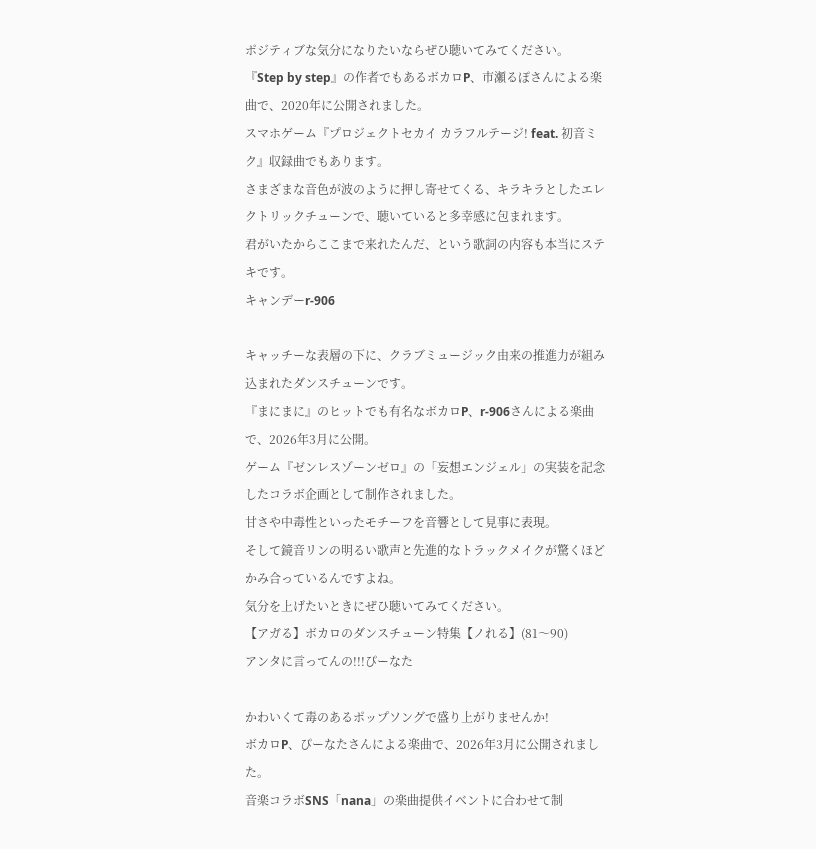ポジティブな気分になりたいならぜひ聴いてみてください。
『Step by step』の作者でもあるボカロP、市瀬るぽさんによる楽曲で、2020年に公開されました。
スマホゲーム『プロジェクトセカイ カラフルテージ! feat. 初音ミク』収録曲でもあります。
さまざまな音色が波のように押し寄せてくる、キラキラとしたエレクトリックチューンで、聴いていると多幸感に包まれます。
君がいたからここまで来れたんだ、という歌詞の内容も本当にステキです。
キャンデーr-906

キャッチーな表層の下に、クラブミュージック由来の推進力が組み込まれたダンスチューンです。
『まにまに』のヒットでも有名なボカロP、r-906さんによる楽曲で、2026年3月に公開。
ゲーム『ゼンレスゾーンゼロ』の「妄想エンジェル」の実装を記念したコラボ企画として制作されました。
甘さや中毒性といったモチーフを音響として見事に表現。
そして鏡音リンの明るい歌声と先進的なトラックメイクが驚くほどかみ合っているんですよね。
気分を上げたいときにぜひ聴いてみてください。
【アガる】ボカロのダンスチューン特集【ノれる】(81〜90)
アンタに言ってんの!!!ぴーなた

かわいくて毒のあるポップソングで盛り上がりませんか!
ボカロP、ぴーなたさんによる楽曲で、2026年3月に公開されました。
音楽コラボSNS「nana」の楽曲提供イベントに合わせて制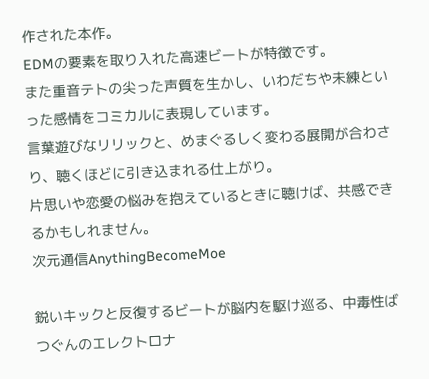作された本作。
EDMの要素を取り入れた高速ビートが特徴です。
また重音テトの尖った声質を生かし、いわだちや未練といった感情をコミカルに表現しています。
言葉遊びなリリックと、めまぐるしく変わる展開が合わさり、聴くほどに引き込まれる仕上がり。
片思いや恋愛の悩みを抱えているときに聴けば、共感できるかもしれません。
次元通信AnythingBecomeMoe

鋭いキックと反復するビートが脳内を駆け巡る、中毒性ばつぐんのエレクトロナ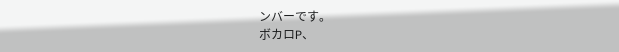ンバーです。
ボカロP、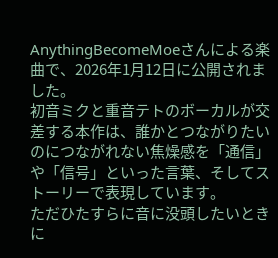AnythingBecomeMoeさんによる楽曲で、2026年1月12日に公開されました。
初音ミクと重音テトのボーカルが交差する本作は、誰かとつながりたいのにつながれない焦燥感を「通信」や「信号」といった言葉、そしてストーリーで表現しています。
ただひたすらに音に没頭したいときに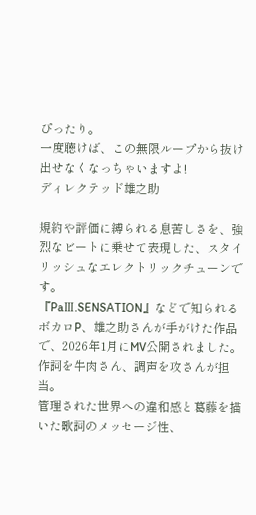ぴったり。
一度聴けば、この無限ループから抜け出せなくなっちゃいますよ!
ディレクテッド雄之助

規約や評価に縛られる息苦しさを、強烈なビートに乗せて表現した、スタイリッシュなエレクトリックチューンです。
『PaⅢ.SENSATION』などで知られるボカロP、雄之助さんが手がけた作品で、2026年1月にMV公開されました。
作詞を牛肉さん、調声を攻さんが担当。
管理された世界への違和感と葛藤を描いた歌詞のメッセージ性、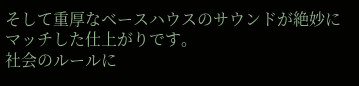そして重厚なベースハウスのサウンドが絶妙にマッチした仕上がりです。
社会のルールに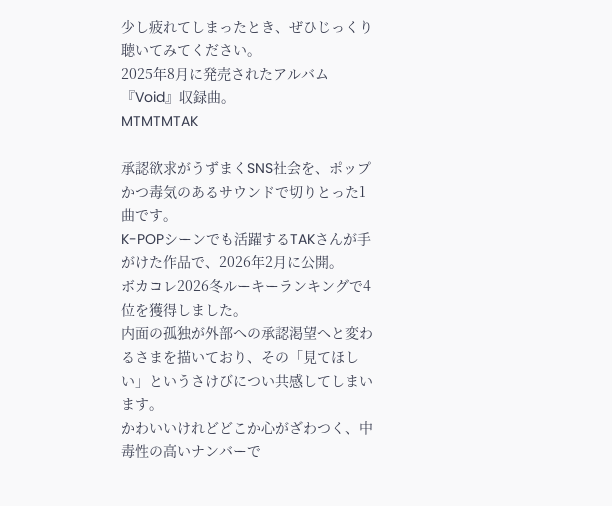少し疲れてしまったとき、ぜひじっくり聴いてみてください。
2025年8月に発売されたアルバム『Void』収録曲。
MTMTMTAK

承認欲求がうずまくSNS社会を、ポップかつ毒気のあるサウンドで切りとった1曲です。
K-POPシーンでも活躍するTAKさんが手がけた作品で、2026年2月に公開。
ボカコレ2026冬ルーキーランキングで4位を獲得しました。
内面の孤独が外部への承認渇望へと変わるさまを描いており、その「見てほしい」というさけびについ共感してしまいます。
かわいいけれどどこか心がざわつく、中毒性の高いナンバーで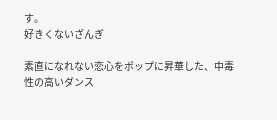す。
好きくないざんぎ

素直になれない恋心をポップに昇華した、中毒性の高いダンス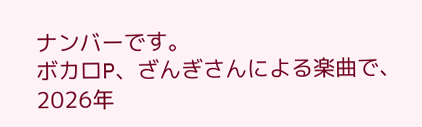ナンバーです。
ボカロP、ざんぎさんによる楽曲で、2026年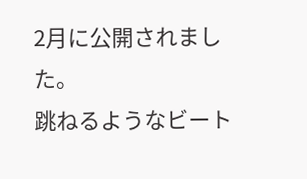2月に公開されました。
跳ねるようなビート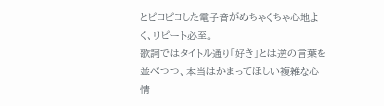とピコピコした電子音がめちゃくちゃ心地よく、リピート必至。
歌詞ではタイトル通り「好き」とは逆の言葉を並べつつ、本当はかまってほしい複雑な心情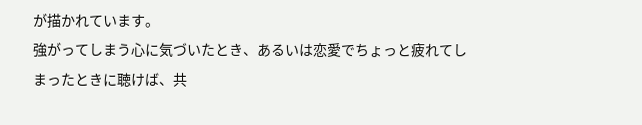が描かれています。
強がってしまう心に気づいたとき、あるいは恋愛でちょっと疲れてしまったときに聴けば、共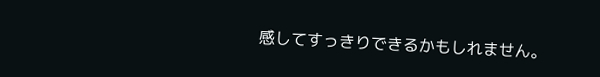感してすっきりできるかもしれません。